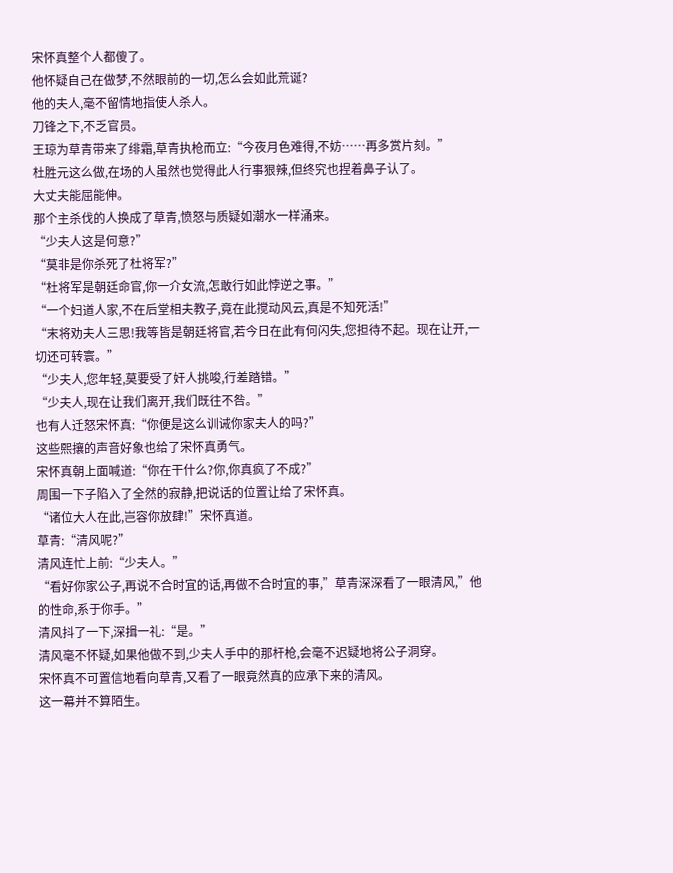宋怀真整个人都傻了。
他怀疑自己在做梦,不然眼前的一切,怎么会如此荒诞?
他的夫人,毫不留情地指使人杀人。
刀锋之下,不乏官员。
王琼为草青带来了绯霜,草青执枪而立:“今夜月色难得,不妨……再多赏片刻。”
杜胜元这么做,在场的人虽然也觉得此人行事狠辣,但终究也捏着鼻子认了。
大丈夫能屈能伸。
那个主杀伐的人换成了草青,愤怒与质疑如潮水一样涌来。
“少夫人这是何意?”
“莫非是你杀死了杜将军?”
“杜将军是朝廷命官,你一介女流,怎敢行如此悖逆之事。”
“一个妇道人家,不在后堂相夫教子,竟在此搅动风云,真是不知死活!”
“末将劝夫人三思!我等皆是朝廷将官,若今日在此有何闪失,您担待不起。现在让开,一切还可转寰。”
“少夫人,您年轻,莫要受了奸人挑唆,行差踏错。”
“少夫人,现在让我们离开,我们既往不咎。”
也有人迁怒宋怀真:“你便是这么训诫你家夫人的吗?”
这些熙攘的声音好象也给了宋怀真勇气。
宋怀真朝上面喊道:“你在干什么?你,你真疯了不成?”
周围一下子陷入了全然的寂静,把说话的位置让给了宋怀真。
“诸位大人在此,岂容你放肆!”宋怀真道。
草青:“清风呢?”
清风连忙上前:“少夫人。”
“看好你家公子,再说不合时宜的话,再做不合时宜的事,”草青深深看了一眼清风,”他的性命,系于你手。”
清风抖了一下,深揖一礼:“是。”
清风毫不怀疑,如果他做不到,少夫人手中的那杆枪,会毫不迟疑地将公子洞穿。
宋怀真不可置信地看向草青,又看了一眼竟然真的应承下来的清风。
这一幕并不算陌生。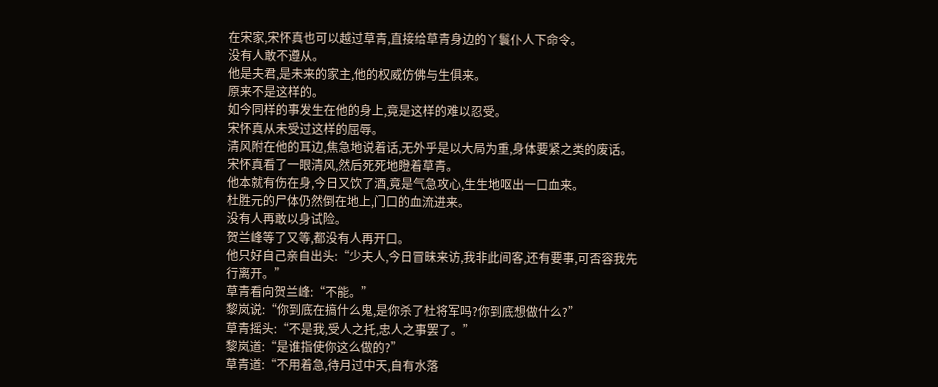在宋家,宋怀真也可以越过草青,直接给草青身边的丫鬟仆人下命令。
没有人敢不遵从。
他是夫君,是未来的家主,他的权威仿佛与生俱来。
原来不是这样的。
如今同样的事发生在他的身上,竟是这样的难以忍受。
宋怀真从未受过这样的屈辱。
清风附在他的耳边,焦急地说着话,无外乎是以大局为重,身体要紧之类的废话。
宋怀真看了一眼清风,然后死死地瞪着草青。
他本就有伤在身,今日又饮了酒,竟是气急攻心,生生地呕出一口血来。
杜胜元的尸体仍然倒在地上,门口的血流进来。
没有人再敢以身试险。
贺兰峰等了又等,都没有人再开口。
他只好自己亲自出头:“少夫人,今日冒昧来访,我非此间客,还有要事,可否容我先行离开。”
草青看向贺兰峰:“不能。”
黎岚说:“你到底在搞什么鬼,是你杀了杜将军吗?你到底想做什么?”
草青摇头:“不是我,受人之托,忠人之事罢了。”
黎岚道:“是谁指使你这么做的?”
草青道:“不用着急,待月过中天,自有水落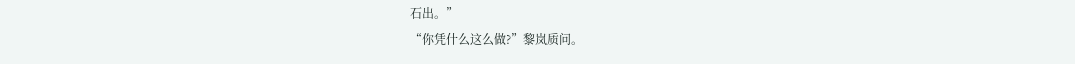石出。”
“你凭什么这么做?”黎岚质问。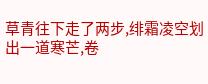草青往下走了两步,绯霜凌空划出一道寒芒,卷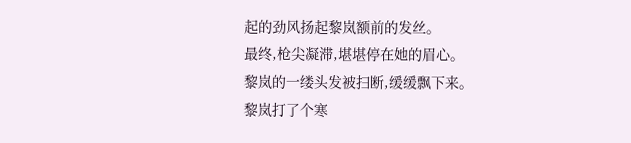起的劲风扬起黎岚额前的发丝。
最终,枪尖凝滞,堪堪停在她的眉心。
黎岚的一缕头发被扫断,缓缓飘下来。
黎岚打了个寒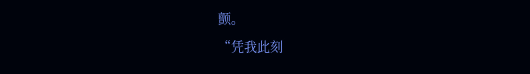颤。
“凭我此刻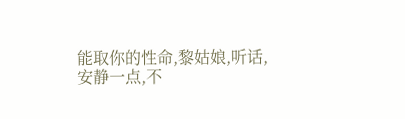能取你的性命,黎姑娘,听话,安静一点,不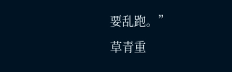要乱跑。”
草青重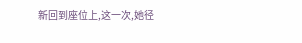新回到座位上,这一次,她径